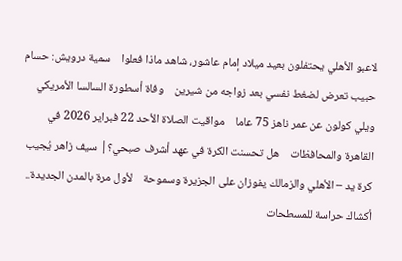لاعبو الأهلي يحتفلون بعيد ميلاد إمام عاشور، شاهد ماذا فعلوا    سمية درويش: حسام حبيب تعرض لضغط نفسي بعد زواجه من شيرين    وفاة أسطورة السالسا الأمريكي ويلي كولون عن عمر ناهز 75 عاما    مواقيت الصلاة الأحد 22 فبراير 2026 في القاهرة والمحافظات    هل تحسنت الكرة في عهد أشرف صبحي؟| سيف زاهر يُجيب    كرة يد – الأهلي والزمالك يفوزان على الجزيرة وسموحة    لأول مرة بالمدن الجديدة.. أكشاك حراسة للمسطحات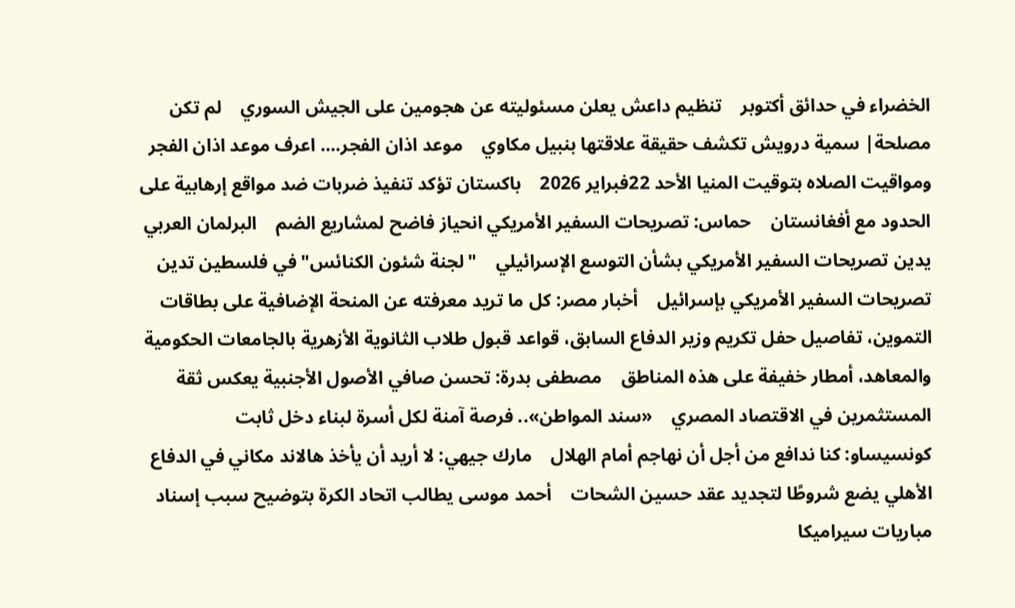الخضراء في حدائق أكتوبر    تنظيم داعش يعلن مسئوليته عن هجومين على الجيش السوري    لم تكن مصلحة| سمية درويش تكشف حقيقة علاقتها بنبيل مكاوي    موعد اذان الفجر.... اعرف موعد اذان الفجر ومواقيت الصلاه بتوقيت المنيا الأحد 22فبراير 2026    باكستان تؤكد تنفيذ ضربات ضد مواقع إرهابية على الحدود مع أفغانستان    حماس: تصريحات السفير الأمريكي انحياز فاضح لمشاريع الضم    البرلمان العربي يدين تصريحات السفير الأمريكي بشأن التوسع الإسرائيلي    "لجنة شئون الكنائس" في فلسطين تدين تصريحات السفير الأمريكي بإسرائيل    أخبار مصر: كل ما تريد معرفته عن المنحة الإضافية على بطاقات التموين، تفاصيل حفل تكريم وزير الدفاع السابق، قواعد قبول طلاب الثانوية الأزهرية بالجامعات الحكومية والمعاهد، أمطار خفيفة على هذه المناطق    مصطفى بدرة: تحسن صافي الأصول الأجنبية يعكس ثقة المستثمرين في الاقتصاد المصري    «سند المواطن».. فرصة آمنة لكل أسرة لبناء دخل ثابت    كونسيساو: كنا ندافع من أجل أن نهاجم أمام الهلال    مارك جيهي: لا أريد أن يأخذ هالاند مكاني في الدفاع    الأهلي يضع شروطًا لتجديد عقد حسين الشحات    أحمد موسى يطالب اتحاد الكرة بتوضيح سبب إسناد مباريات سيراميكا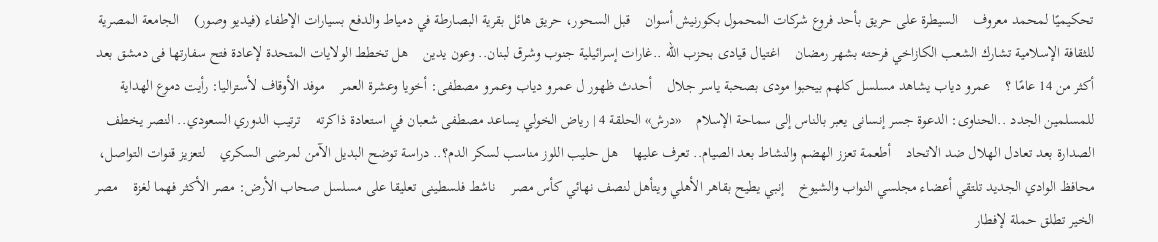تحكيميًا لمحمد معروف    السيطرة على حريق بأحد فروع شركات المحمول بكورنيش أسوان    قبل السحور، حريق هائل بقرية البصارطة في دمياط والدفع بسيارات الإطفاء (فيديو وصور)    الجامعة المصرية للثقافة الإسلامية تشارك الشعب الكازاخي فرحته بشهر رمضان    اغتيال قيادى بحزب الله ..غارات إسرائيلية جنوب وشرق لبنان.. وعون يدين    هل تخطط الولايات المتحدة لإعادة فتح سفارتها فى دمشق بعد أكثر من 14 عامًا ؟    عمرو دياب يشاهد مسلسل كلهم بيحبوا مودى بصحبة ياسر جلال    أحدث ظهور ل عمرو دياب وعمرو مصطفى: أخويا وعشرة العمر    موفد الأوقاف لأستراليا: رأيت دموع الهداية للمسلمين الجدد ..الحناوى: الدعوة جسر إنسانى يعبر بالناس إلى سماحة الإسلام    «درش» الحلقة 4 | رياض الخولي يساعد مصطفى شعبان في استعادة ذاكرته    ترتيب الدوري السعودي.. النصر يخطف الصدارة بعد تعادل الهلال ضد الاتحاد    أطعمة تعزز الهضم والنشاط بعد الصيام.. تعرف عليها    هل حليب اللوز مناسب لسكر الدم؟.. دراسة توضح البديل الآمن لمرضى السكري    لتعزيز قنوات التواصل، محافظ الوادي الجديد تلتقي أعضاء مجلسي النواب والشيوخ    إنبي يطيح بقاهر الأهلي ويتأهل لنصف نهائي كأس مصر    ناشط فلسطينى تعليقا على مسلسل صحاب الأرض: مصر الأكثر فهما لغزة    مصر الخير تطلق حملة لإفطار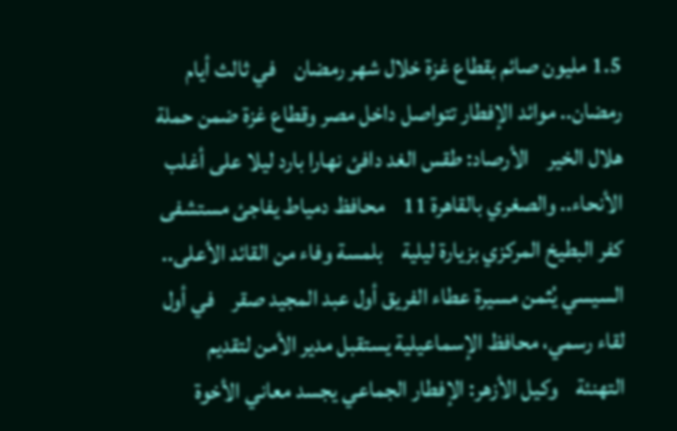1.5 مليون صائم بقطاع غزة خلال شهر رمضان    في ثالث أيام رمضان.. موائد الإفطار تتواصل داخل مصر وقطاع غزة ضمن حملة هلال الخير    الأرصاد: طقس الغد دافئ نهارا بارد ليلا على أغلب الأنحاء.. والصغري بالقاهرة 11    محافظ دمياط يفاجئ مستشفى كفر البطيخ المركزي بزيارة ليلية    بلمسة وفاء من القائد الأعلى.. السيسي يُثمن مسيرة عطاء الفريق أول عبد المجيد صقر    في أول لقاء رسمي، محافظ الإسماعيلية يستقبل مدير الأمن لتقديم التهنئة    وكيل الأزهر: الإفطار الجماعي يجسد معاني الأخوة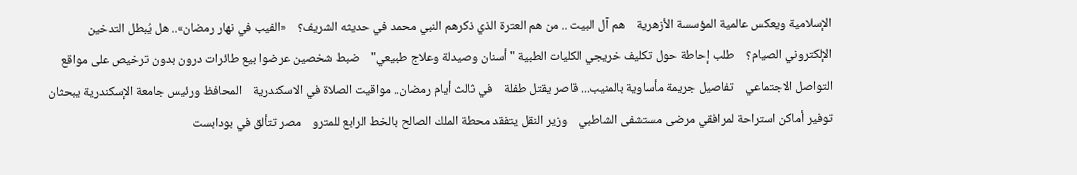الإسلامية ويعكس عالمية المؤسسة الأزهرية    هم آل البيت .. من هم العترة الذي ذكرهم النبي محمد في حديثه الشريف؟    «الفيب في نهار رمضان».. هل يُبطل التدخين الإلكتروني الصيام؟    طلب إحاطة حول تكليف خريجي الكليات الطبية "أسنان وصيدلة وعلاج طبيعي"    ضبط شخصين عرضوا بيع طائرات درون بدون ترخيص على مواقع التواصل الاجتماعي    تفاصيل جريمة مأساوية بالمنيب... قاصر يقتل طفلة    في ثالث أيام رمضان.. مواقيت الصلاة في الاسكندرية    المحافظ ورئيس جامعة الإسكندرية يبحثان توفير أماكن استراحة لمرافقي مرضى مستشفى الشاطبي    وزير النقل يتفقد محطة الملك الصالح بالخط الرابع للمترو    مصر تتألق في بودابست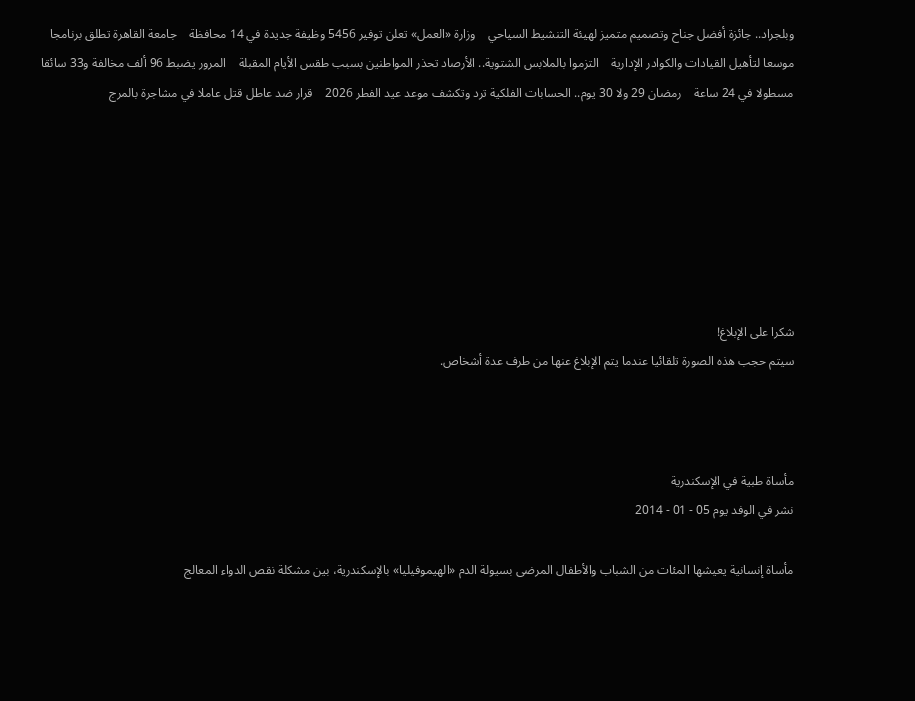وبلجراد.. جائزة أفضل جناح وتصميم متميز لهيئة التنشيط السياحي    وزارة «العمل» تعلن توفير 5456 وظيفة جديدة في 14 محافظة    جامعة القاهرة تطلق برنامجا موسعا لتأهيل القيادات والكوادر الإدارية    التزموا بالملابس الشتوية.. الأرصاد تحذر المواطنين بسبب طقس الأيام المقبلة    المرور يضبط 96 ألف مخالفة و33 سائقا مسطولا في 24 ساعة    رمضان 29 ولا 30 يوم.. الحسابات الفلكية ترد وتكشف موعد عيد الفطر 2026    قرار ضد عاطل قتل عاملا في مشاجرة بالمرج







شكرا على الإبلاغ!
سيتم حجب هذه الصورة تلقائيا عندما يتم الإبلاغ عنها من طرف عدة أشخاص.



مأساة طبية في الإسكندرية
نشر في الوفد يوم 05 - 01 - 2014

مأساة إنسانية يعيشها المئات من الشباب والأطفال المرضى بسيولة الدم «الهيموفيليا» بالإسكندرية، بين مشكلة نقص الدواء المعالج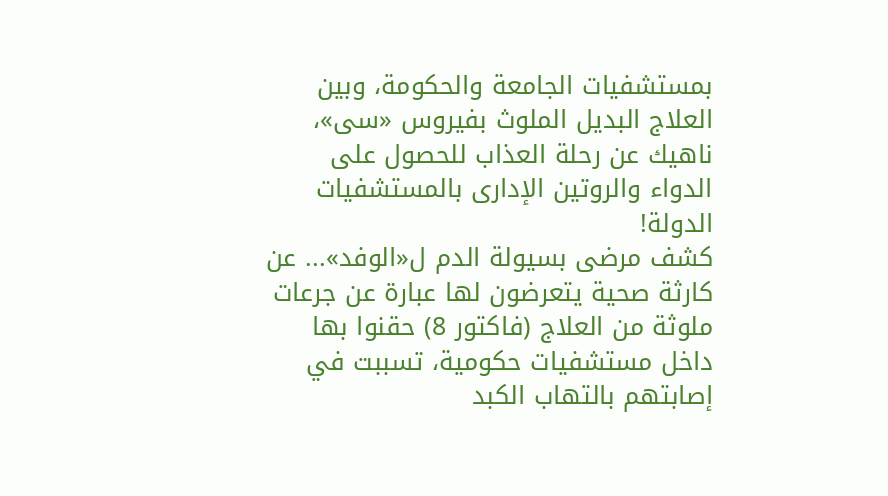بمستشفيات الجامعة والحكومة، وبين العلاج البديل الملوث بفيروس «سى»، ناهيك عن رحلة العذاب للحصول على الدواء والروتين الإدارى بالمستشفيات الدولة!
كشف مرضى بسيولة الدم ل«الوفد»... عن كارثة صحية يتعرضون لها عبارة عن جرعات ملوثة من العلاج (فاكتور 8) حقنوا بها داخل مستشفيات حكومية، تسببت في إصابتهم بالتهاب الكبد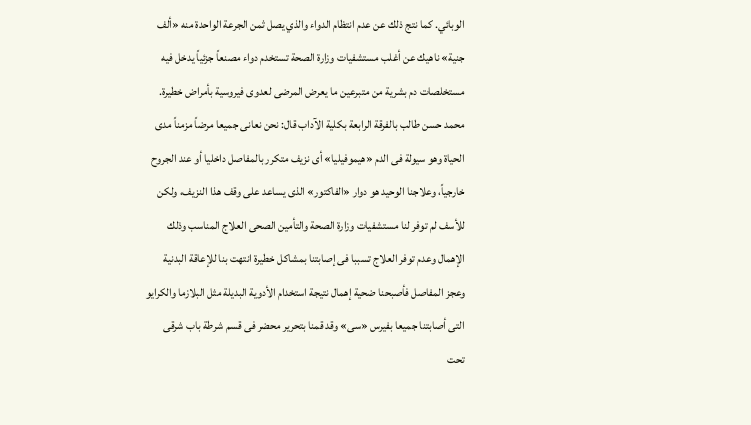الوبائي. كما نتج ذلك عن عدم انتظام الدواء والذي يصل ثمن الجرعة الواحدة منه «ألف جنية» ناهيك عن أغلب مستشفيات وزارة الصحة تستخدم دواء مصنعاً جزئياً يدخل فيه مستخلصات دم بشرية من متبرعين ما يعرض المرضى لعدوى فيروسية بأمراض خطيرة.
محمد حسن طالب بالفرقة الرابعة بكلية الآداب قال: نحن نعانى جميعا مرضاً مزمناً مدى الحياة وهو سيولة فى الدم «هيموفيليا» أى نزيف متكرر بالمفاصل داخليا أو عند الجروح خارجياً، وعلاجنا الوحيد هو دوار «الفاكتور» الذى يساعد على وقف هذا النزيف، ولكن للأسف لم توفر لنا مستشفيات وزارة الصحة والتأمين الصحى العلاج المناسب وذلك الإهمال وعدم توفر العلاج تسببا فى إصابتنا بمشاكل خطيرة انتهت بنا للإعاقة البدنية وعجز المفاصل فأصبحنا ضحية إهمال نتيجة استخدام الأدوية البديلة مثل البلازما والكرايو التى أصابتنا جميعا بفيرس «سى» وقد قمنا بتحرير محضر فى قسم شرطة باب شرقى تحت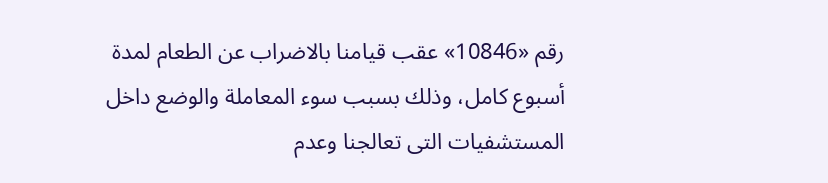رقم «10846» عقب قيامنا بالاضراب عن الطعام لمدة أسبوع كامل، وذلك بسبب سوء المعاملة والوضع داخل المستشفيات التى تعالجنا وعدم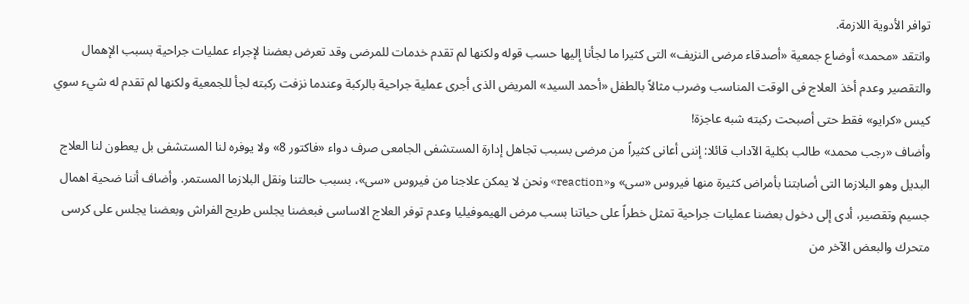توافر الأدوية اللازمة.
وانتقد «محمد» أوضاع جمعية «أصدقاء مرضى النزيف» التى كثيرا ما لجأنا إليها حسب قوله ولكنها لم تقدم خدمات للمرضى وقد تعرض بعضنا لإجراء عمليات جراحية بسبب الإهمال والتقصير وعدم أخذ العلاج فى الوقت المناسب وضرب مثالاً بالطفل «أحمد السيد» المريض الذى أجرى عملية جراحية بالركبة وعندما نزفت ركبته لجأ للجمعية ولكنها لم تقدم له شيء سوي كيس «كرايو» فقط حتى أصبحت ركبته شبه عاجزة!
وأضاف «رجب محمد» طالب بكلية الآداب قائلا: إننى أعانى كثيراً من مرضى بسبب تجاهل إدارة المستشفى الجامعى صرف دواء «فاكتور 8» ولا يوفره لنا المستشفى بل يعطون لنا العلاج البديل وهو البلازما التى أصابتنا بأمراض كثيرة منها فيروس «سى» و«reaction» ونحن لا يمكن علاجنا من فيروس «سى»، بسبب حالتنا ونقل البلازما المستمر. وأضاف أننا ضحية اهمال جسيم وتقصير، أدى إلى دخول بعضنا عمليات جراحية تمثل خطراً على حياتنا بسب مرض الهيموفيليا وعدم توفر العلاج الاساسى فبعضنا يجلس طريح الفراش وبعضنا يجلس على كرسى متحرك والبعض الآخر من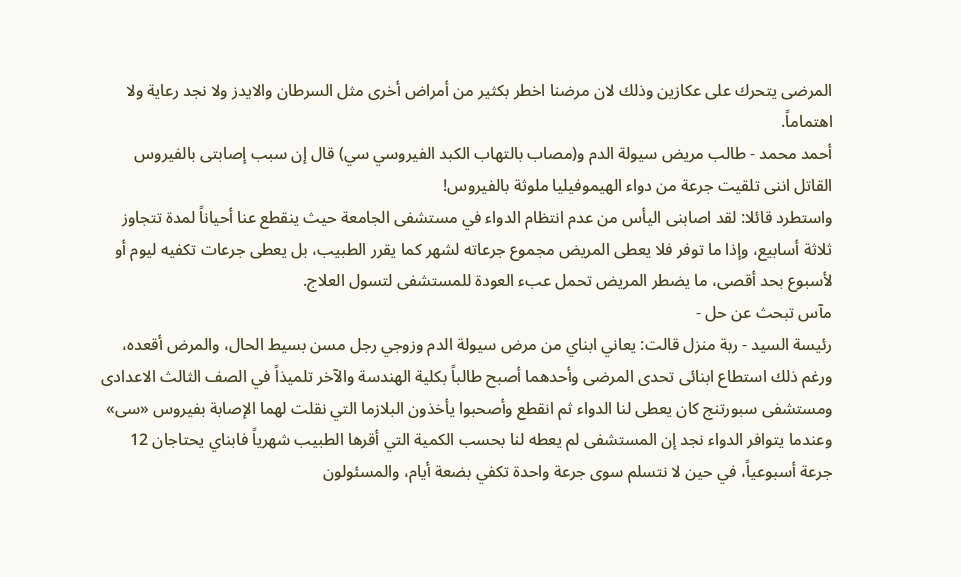المرضى يتحرك على عكازين وذلك لان مرضنا اخطر بكثير من أمراض أخرى مثل السرطان والايدز ولا نجد رعاية ولا اهتماماً.
أحمد محمد - طالب مريض سيولة الدم و(مصاب بالتهاب الكبد الفيروسي سي) قال إن سبب إصابتى بالفيروس القاتل اننى تلقيت جرعة من دواء الهيموفيليا ملوثة بالفيروس!
واستطرد قائلا: لقد اصابنى اليأس من عدم انتظام الدواء في مستشفى الجامعة حيث ينقطع عنا أحياناً لمدة تتجاوز ثلاثة أسابيع، وإذا ما توفر فلا يعطى المريض مجموع جرعاته لشهر كما يقرر الطبيب، بل يعطى جرعات تكفيه ليوم أو لأسبوع بحد أقصى، ما يضطر المريض تحمل عبء العودة للمستشفى لتسول العلاج.
مآس تبحث عن حل -
رئيسة السيد - ربة منزل قالت: يعاني ابناي من مرض سيولة الدم وزوجي رجل مسن بسيط الحال، والمرض أقعده، ورغم ذلك استطاع ابنائى تحدى المرضى وأحدهما أصبح طالباً بكلية الهندسة والآخر تلميذاً في الصف الثالث الاعدادى ومستشفى سبورتنج كان يعطى لنا الدواء ثم انقطع وأصحبوا يأخذون البلازما التي نقلت لهما الإصابة بفيروس «سى» وعندما يتوافر الدواء نجد إن المستشفى لم يعطه لنا بحسب الكمية التي أقرها الطبيب شهرياً فابناي يحتاجان 12 جرعة أسبوعياً، في حين لا نتسلم سوى جرعة واحدة تكفي بضعة أيام، والمسئولون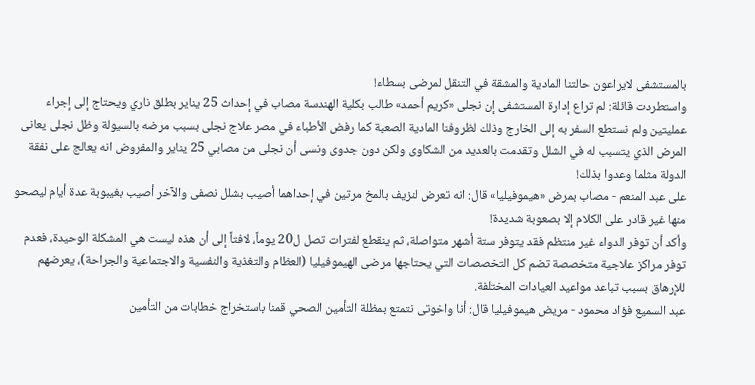بالمستشفى لايراعون حالتنا المادية والمشقة في التنقل لمرضى بسطاء!
واستطردت قائلة: لم تراع إدارة المستشفى إن نجلى «كريم أحمد» طالب بكلية الهندسة مصاب في إحداث 25 يناير بطلق ناري ويحتاج إلى إجراء عمليتين ولم نستطع السفر به إلى الخارج وذلك لظروفنا المادية الصعبة كما رفض الأطباء في مصر علاج نجلى بسبب مرضه بالسيولة وظل نجلى يعانى المرض الذي يتسبب له في الشلل وتقدمت بالعديد من الشكاوى ولكن دون جدوى ونسى أن نجلى من مصابي 25 يناير والمفروض انه يعالج على نفقة الدولة مثلما وعدوا بذلك!
على عبد المنعم - مصاب بمرض «هيموفيليا» قال: انه تعرض لنزيف بالمخ مرتين في إحداهما أصيب بشلل نصفى والآخر أصيب بغيبوبة عدة أيام ليصحو منها غير قادر على الكلام إلا بصعوبة شديدة!
وأكد أن توفر الدواء غير منتظم فقد يتوفر ستة أشهر متواصلة، ثم ينقطع لفترات تصل ل20 يوماً، لافتاً إلى أن هذه ليست هي المشكلة الوحيدة، فعدم توفر مراكز علاجية متخصصة تضم كل التخصصات التي يحتاجها مرضى الهيموفيليا (العظام والتغذية والنفسية والاجتماعية والجراحة)، يعرضهم للإرهاق بسبب تباعد مواعيد العيادات المختلفة.
عبد السميع فؤاد محمود - مريض هيموفيليا قال: أنا واخوتى نتمتع بمظلة التأمين الصحي قمنا باستخراج خطابات من التأمين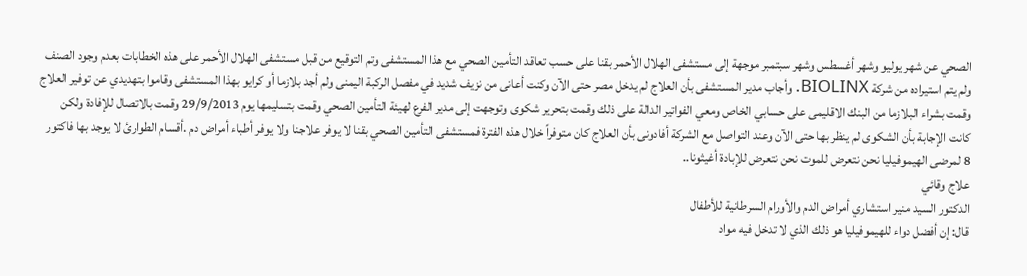الصحي عن شهر يوليو وشهر أغسطس وشهر سبتمبر موجهة إلى مستشفى الهلال الأحمر بقنا على حسب تعاقد التأمين الصحي مع هذا المستشفى وتم التوقيع من قبل مستشفى الهلال الأحمر على هذه الخطابات بعدم وجود الصنف ولم يتم استيراده من شركة BIOLINX. وأجاب مدير المستشفى بأن العلاج لم يدخل مصر حتى الآن وكنت أعانى من نزيف شديد في مفصل الركبة اليمنى ولم أجد بلازما أو كرايو بهذا المستشفى وقاموا بتهديدي عن توفير العلاج وقمت بشراء البلازما من البنك الاقليمى على حسابي الخاص ومعي الفواتير الدالة على ذلك وقمت بتحرير شكوى وتوجهت إلى مدير الفرع لهيئة التأمين الصحي وقمت بتسليمها يوم 29/9/2013 وقمت بالاتصال للإفادة ولكن كانت الإجابة بأن الشكوى لم ينظر بها حتى الآن وعند التواصل مع الشركة أفادونى بأن العلاج كان متوفراً خلال هذه الفترة فمستشفى التأمين الصحي بقنا لا يوفر علاجنا ولا يوفر أطباء أمراض دم .أقسام الطوارئ لا يوجد بها فاكتور 8 لمرضى الهيموفيليا نحن نتعرض للموت نحن نتعرض للإبادة أغيثونا..
علاج وقائي
الدكتور السيد منير استشاري أمراض الدم والأورام السرطانية للأطفال
قال: إن أفضل دواء للهيموفيليا هو ذلك الذي لا تدخل فيه مواد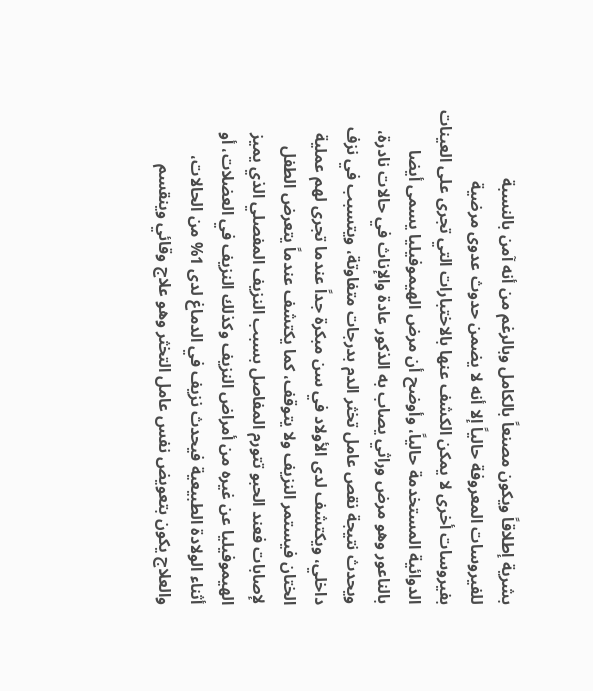بشرية إطلاقاً ويكون مصنعاً بالكامل وبالرغم من أنه آمن بالنسبة للفيروسات المعروفة حالياً إلا أنه لا يضمن حدوث عدوى مرضية بفيروسات أخرى لا يمكن الكشف عنها بالاختبارات التي تجرى على العينات الدوائية المستخدمة حالياً، وأوضح أن مرض الهيموفيليا يسمى أيضا بالناعور وهو مرض وراثي يصاب به الذكور عادة والإناث في حالات نادرة، ويحدث نتيجة نقص عامل تخثر الدم بدرجات متفاوتة، ويتسبب في نزف داخلي، ويكتشف لدى الأولاد في سن مبكرة جداً عندما تجرى لهم عملية الختان فيستمر النزيف ولا يتوقف، كما يكتشف عندماً يتعرض الطفل لإصابات فعند الحبو تتورم المفاصل بسبب النزيف المفصلي الذي يميز الهيموفيليا عن غيره من أمراض النزيف وكذلك النزيف في العضلات، أو أثناء الولادة الطبيعية فيحدث نزيف في الدماغ لدى 1% من الحالات، والعلاج يكون بتعويض نفس عامل التخثر وهو علاج وقائي وينقسم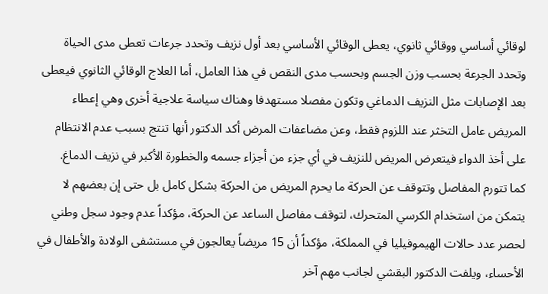لوقائي أساسي ووقائي ثانوي، يعطى الوقائي الأساسي بعد أول نزيف وتحدد جرعات تعطى مدى الحياة وتحدد الجرعة بحسب وزن الجسم وبحسب مدى النقص في هذا العامل، أما العلاج الوقائي الثانوي فيعطى بعد الإصابات مثل النزيف الدماغي وتكون مفصلا مستهدفا وهناك سياسة علاجية أخرى وهي إعطاء المريض عامل التخثر عند اللزوم فقط، وعن مضاعفات المرض أكد الدكتور أنها تنتج بسبب عدم الانتظام على أخذ الدواء فيتعرض المريض للنزيف في أي جزء من أجزاء جسمه والخطورة الأكبر في نزيف الدماغ.
كما تتورم المفاصل وتتوقف عن الحركة ما يحرم المريض من الحركة بشكل كامل بل حتى إن بعضهم لا يتمكن من استخدام الكرسي المتحرك، لتوقف مفاصل الساعد عن الحركة، مؤكداً عدم وجود سجل وطني لحصر عدد حالات الهيموفيليا في المملكة، مؤكداً أن 15 مريضاً يعالجون في مستشفى الولادة والأطفال في الأحساء، ويلفت الدكتور البقشي لجانب مهم آخر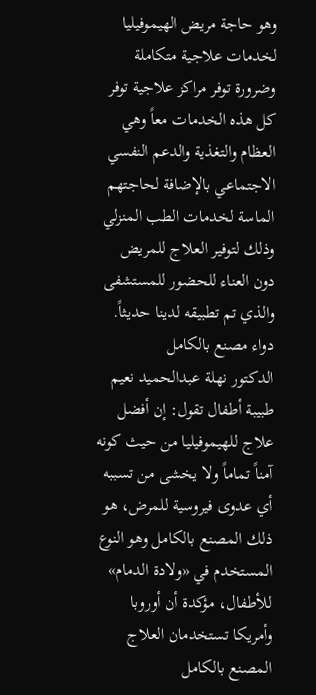وهو حاجة مريض الهيموفيليا لخدمات علاجية متكاملة وضرورة توفر مراكز علاجية توفر كل هذه الخدمات معاً وهي العظام والتغذية والدعم النفسي الاجتماعي بالإضافة لحاجتهم الماسة لخدمات الطب المنزلي وذلك لتوفير العلاج للمريض دون العناء للحضور للمستشفى والذي تم تطبيقه لدينا حديثاً.
دواء مصنع بالكامل
الدكتور نهلة عبدالحميد نعيم طبيبة أطفال تقول: إن أفضل علاج للهيموفيليا من حيث كونه آمناً تماماً ولا يخشى من تسببه أي عدوى فيروسية للمرض، هو ذلك المصنع بالكامل وهو النوع المستخدم في «ولادة الدمام» للأطفال، مؤكدة أن أوروبا وأمريكا تستخدمان العلاج المصنع بالكامل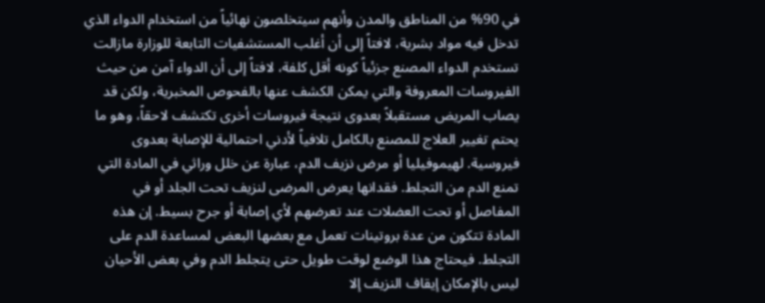في 90% من المناطق والمدن وأنهم سيتخلصون نهائياً من استخدام الدواء الذي تدخل فيه مواد بشرية، لافتاً إلى أن أغلب المستشفيات التابعة للوزارة مازالت تستخدم الدواء المصنع جزئياً كونه أقل كلفة، لافتاً إلى أن الدواء آمن من حيث الفيروسات المعروفة والتي يمكن الكشف عنها بالفحوص المخبرية، ولكن قد يصاب المريض مستقبلاً بعدوى نتيجة فيروسات أخرى تكتشف لاحقاً، وهو ما يحتم تغيير العلاج للمصنع بالكامل تلافياً لأدني احتمالية للإصابة بعدوى فيروسية. لهيموفيليا أو مرض نزيف الدم، عبارة عن خلل وراثي في المادة التي تمنع الدم من التجلط. فقدانها يعرض المرضى لنزيف تحت الجلد أو في المفاصل أو تحت العضلات عند تعرضهم لأي إصابة أو جرح بسيط. إن هذه المادة تتكون من عدة بروتينات تعمل مع بعضها البعض لمساعدة الدم على التجلط. فيحتاج هذا الوضع لوقت طويل حتى يتجلط الدم وفي بعض الأحيان ليس بالإمكان إيقاف النزيف إلا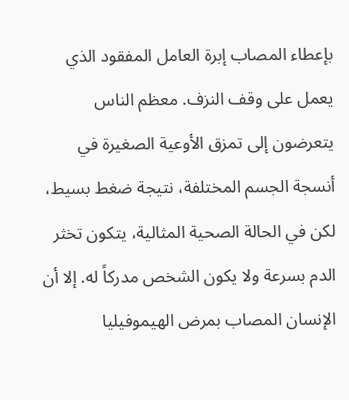بإعطاء المصاب إبرة العامل المفقود الذي يعمل على وقف النزف. معظم الناس يتعرضون إلى تمزق الأوعية الصغيرة في أنسجة الجسم المختلفة، نتيجة ضغط بسيط، لكن في الحالة الصحية المثالية، يتكون تخثر الدم بسرعة ولا يكون الشخص مدركاً له. إلا أن الإنسان المصاب بمرض الهيموفيليا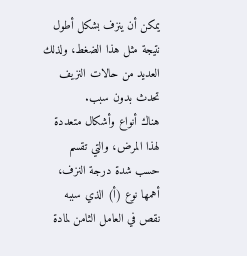يمكن أن ينزف بشكل أطول نتيجة مثل هذا الضغط، ولذلك العديد من حالات النزيف تحدث بدون سبب.
هناك أنواع وأشكال متعددة لهذا المرض، والتي تقسم حسب شدة درجة النزف، أهمها نوع (أ) الذي سببه نقص في العامل الثامن لمادة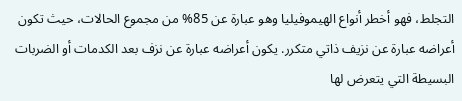التجلط، فهو أخطر أنواع الهيموفيليا وهو عبارة عن 85% من مجموع الحالات، حيث تكون أعراضه عبارة عن نزيف ذاتي متكرر. يكون أعراضه عبارة عن نزف بعد الكدمات أو الضربات البسيطة التي يتعرض لها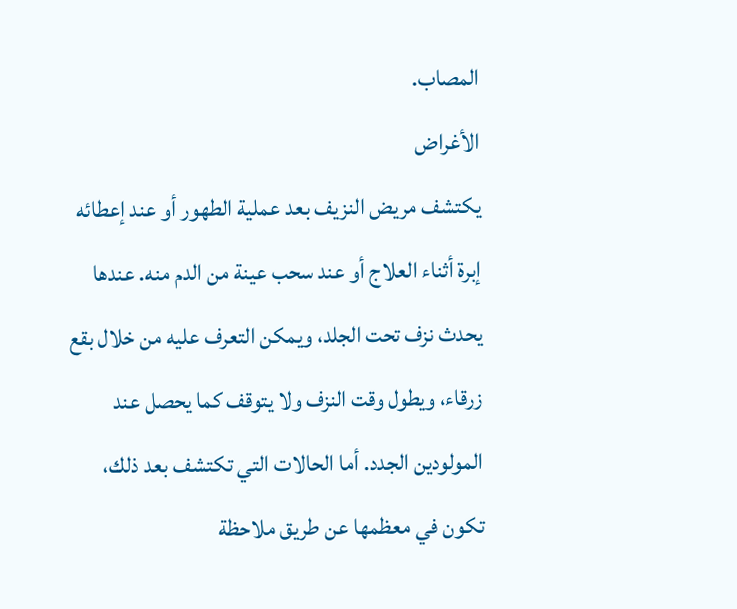المصاب.
الأغراض
يكتشف مريض النزيف بعد عملية الطهور أو عند إعطائه إبرة أثناء العلاج أو عند سحب عينة من الدم منه. عندها يحدث نزف تحت الجلد، ويمكن التعرف عليه من خلال بقع زرقاء، ويطول وقت النزف ولا يتوقف كما يحصل عند المولودين الجدد. أما الحالات التي تكتشف بعد ذلك، تكون في معظمها عن طريق ملاحظة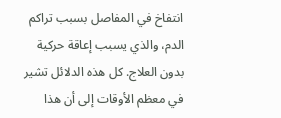انتفاخ في المفاصل بسبب تراكم الدم، والذي يسبب إعاقة حركية بدون العلاج. كل هذه الدلائل تشير في معظم الأوقات إلى أن هذا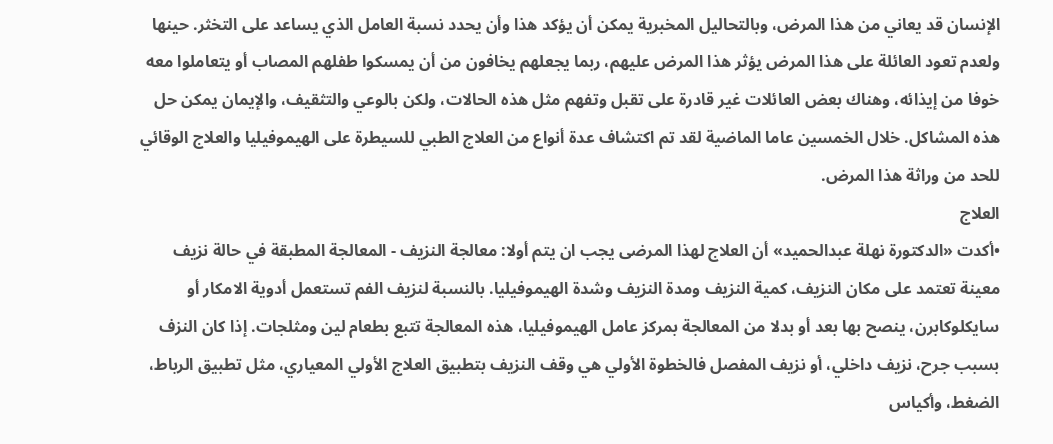الإنسان قد يعاني من هذا المرض، وبالتحاليل المخبرية يمكن أن يؤكد هذا وأن يحدد نسبة العامل الذي يساعد على التخثر. حينها ولعدم تعود العائلة على هذا المرض يؤثر هذا المرض عليهم، ربما يجعلهم يخافون من أن يمسكوا طفلهم المصاب أو يتعاملوا معه خوفا من إيذائه، وهناك بعض العائلات غير قادرة على تقبل وتفهم مثل هذه الحالات، ولكن بالوعي والتثقيف، والإيمان يمكن حل هذه المشاكل. خلال الخمسين عاما الماضية لقد تم اكتشاف عدة أنواع من العلاج الطبي للسيطرة على الهيموفيليا والعلاج الوقائي للحد من وراثة هذا المرض.
العلاج
•أكدت «الدكتورة نهلة عبدالحميد» أن العلاج لهذا المرضى يجب ان يتم أولا: معالجة النزيف - المعالجة المطبقة في حالة نزيف معينة تعتمد على مكان النزيف، كمية النزيف ومدة النزيف وشدة الهيموفيليا. بالنسبة لنزيف الفم تستعمل أدوية الامكار أو سايكلوكابرن، ينصح بها بعد أو بدلا من المعالجة بمركز عامل الهيموفيليا، هذه المعالجة تتبع بطعام لين ومثلجات. إذا كان النزف بسبب جرح، نزيف داخلي، أو نزيف المفصل فالخطوة الأولي هي وقف النزيف بتطبيق العلاج الأولي المعياري، مثل تطبيق الرباط، الضغط، وأكياس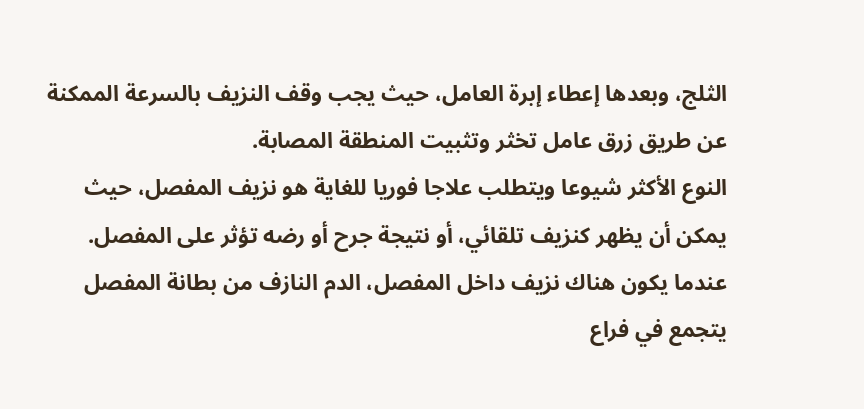الثلج، وبعدها إعطاء إبرة العامل، حيث يجب وقف النزيف بالسرعة الممكنة عن طريق زرق عامل تخثر وتثبيت المنطقة المصابة.
النوع الأكثر شيوعا ويتطلب علاجا فوريا للغاية هو نزيف المفصل، حيث يمكن أن يظهر كنزيف تلقائي، أو نتيجة جرح أو رضه تؤثر على المفصل. عندما يكون هناك نزيف داخل المفصل، الدم النازف من بطانة المفصل يتجمع في فراع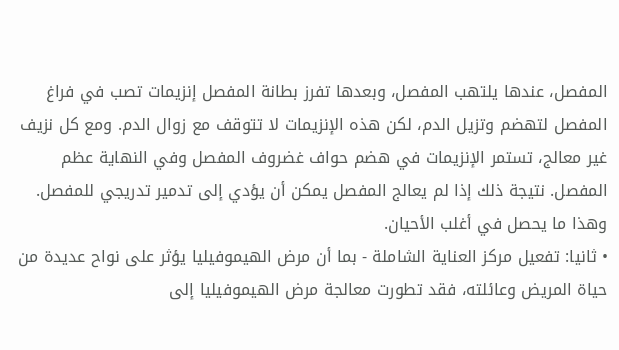المفصل، عندها يلتهب المفصل، وبعدها تفرز بطانة المفصل إنزيمات تصب في فراغ المفصل لتهضم وتزيل الدم، لكن هذه الإنزيمات لا تتوقف مع زوال الدم. ومع كل نزيف غير معالج، تستمر الإنزيمات في هضم حواف غضروف المفصل وفي النهاية عظم المفصل. نتيجة ذلك إذا لم يعالج المفصل يمكن أن يؤدي إلى تدمير تدريجي للمفصل. وهذا ما يحصل في أغلب الأحيان.
• ثانيا: تفعيل مركز العناية الشاملة - بما أن مرض الهيموفيليا يؤثر على نواح عديدة من حياة المريض وعائلته، فقد تطورت معالجة مرض الهيموفيليا إلى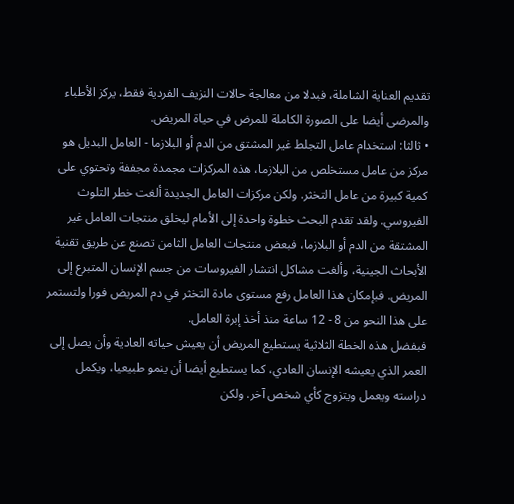تقديم العناية الشاملة، فبدلا من معالجة حالات النزيف الفردية فقط، يركز الأطباء والمرضى أيضا على الصورة الكاملة للمرض في حياة المريض.
• ثالثا: استخدام عامل التجلط غير المشتق من الدم أو البلازما - العامل البديل هو مركز من عامل مستخلص من البلازما، هذه المركزات مجمدة مجففة وتحتوي على كمية كبيرة من عامل التخثر. ولكن مركزات العامل الجديدة ألغت خطر التلوث الفيروسي. ولقد تقدم البحث خطوة واحدة إلى الأمام ليخلق منتجات العامل غير المشتقة من الدم أو البلازما، فبعض منتجات العامل الثامن تصنع عن طريق تقنية الأبحاث الجينية، وألغت مشاكل انتشار الفيروسات من جسم الإنسان المتبرع إلى المريض. فبإمكان هذا العامل رفع مستوى مادة التخثر في دم المريض فورا ولتستمر على هذا النحو من 8 - 12 ساعة منذ أخذ إبرة العامل.
فبفضل هذه الخطة الثلاثية يستطيع المريض أن يعيش حياته العادية وأن يصل إلى العمر الذي يعيشه الإنسان العادي، كما يستطيع أيضا أن ينمو طبيعيا، ويكمل دراسته ويعمل ويتزوج كأي شخص آخر. ولكن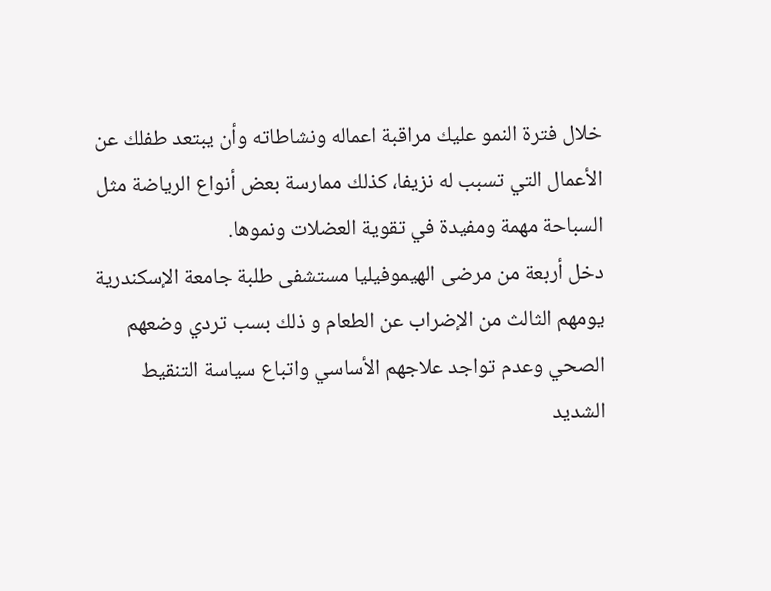خلال فترة النمو عليك مراقبة اعماله ونشاطاته وأن يبتعد طفلك عن الأعمال التي تسبب له نزيفا، كذلك ممارسة بعض أنواع الرياضة مثل السباحة مهمة ومفيدة في تقوية العضلات ونموها.
دخل أربعة من مرضى الهيموفيليا مستشفى طلبة جامعة الإسكندرية يومهم الثالث من الإضراب عن الطعام و ذلك بسب تردي وضعهم الصحي وعدم تواجد علاجهم الأساسي واتباع سياسة التنقيط الشديد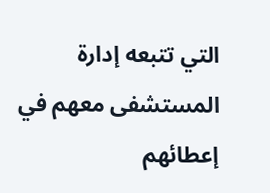التي تتبعه إدارة المستشفى معهم في إعطائهم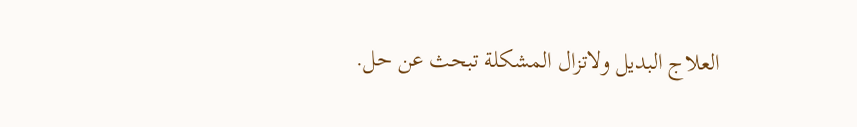العلاج البديل ولاتزال المشكلة تبحث عن حل.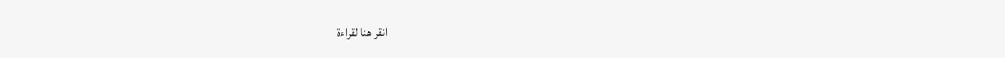انقر هنا لقراءة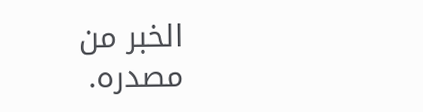الخبر من مصدره.